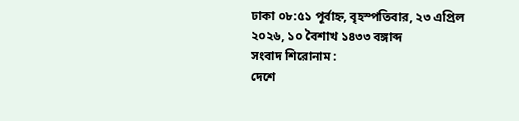ঢাকা ০৮:৫১ পূর্বাহ্ন, বৃহস্পতিবার, ২৩ এপ্রিল ২০২৬, ১০ বৈশাখ ১৪৩৩ বঙ্গাব্দ
সংবাদ শিরোনাম :
দেশে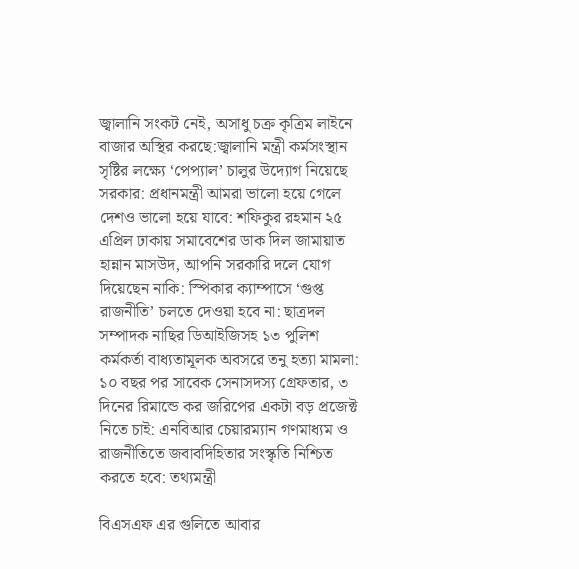জ্বালানি সংকট নেই, অসাধু চক্র কৃত্রিম লাইনে বাজার অস্থির করছে:জ্বালানি মন্ত্রী কর্মসংস্থান সৃষ্টির লক্ষ্যে ‘পেপ্যাল’ চালুর উদ্যোগ নিয়েছে সরকার: প্রধানমন্ত্রী আমরা ভালো হয়ে গেলে দেশও ভালো হয়ে যাবে: শফিকুর রহমান ২৫ এপ্রিল ঢাকায় সমাবেশের ডাক দিল জামায়াত হান্নান মাসউদ, আপনি সরকারি দলে যোগ দিয়েছেন নাকি: স্পিকার ক্যাম্পাসে ‘গুপ্ত রাজনীতি’ চলতে দেওয়া হবে না: ছাত্রদল সম্পাদক নাছির ডিআইজিসহ ১৩ পুলিশ কর্মকর্তা বাধ্যতামূলক অবসরে তনু হত্যা মামলা: ১০ বছর পর সাবেক সেনাসদস্য গ্রেফতার, ৩ দিনের রিমান্ডে কর জরিপের একটা বড় প্রজেক্ট নিতে চাই: এনবিআর চেয়ারম্যান গণমাধ্যম ও রাজনীতিতে জবাবদিহিতার সংস্কৃতি নিশ্চিত করতে হবে: তথ্যমন্ত্রী

বিএসএফ এর গুলিতে আবার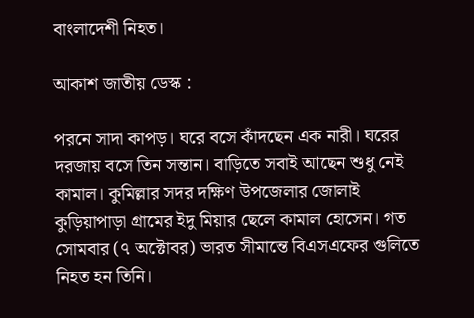বাংলাদেশী নিহত।

আকাশ জাতীয় ডেস্ক :

পরনে সাদা কাপড়। ঘরে বসে কাঁদছেন এক নারী। ঘরের দরজায় বসে তিন সন্তান। বাড়িতে সবাই আছেন শুধু নেই কামাল। কুমিল্লার সদর দক্ষিণ উপজেলার জোলাই কুড়িয়াপাড়া গ্রামের ইদু মিয়ার ছেলে কামাল হোসেন। গত সোমবার (৭ অক্টোবর) ভারত সীমান্তে বিএসএফের গুলিতে নিহত হন তিনি।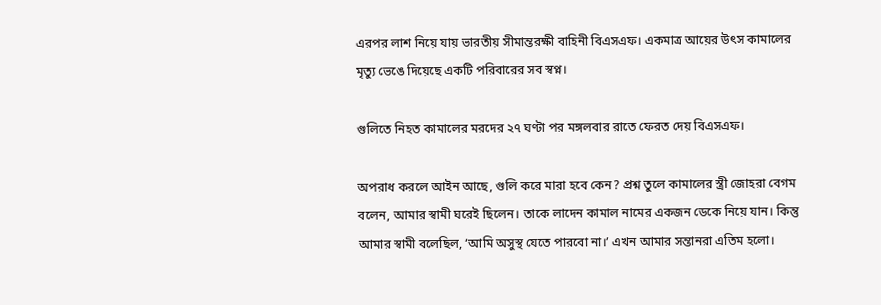এরপর লাশ নিয়ে যায় ভারতীয় সীমান্তরক্ষী বাহিনী বিএসএফ। একমাত্র আয়ের উৎস কামালের মৃত্যু ভেঙে দিয়েছে একটি পরিবারের সব স্বপ্ন।

গুলিতে নিহত কামালের মরদের ২৭ ঘণ্টা পর মঙ্গলবার রাতে ফেরত দেয় বিএসএফ।

অপরাধ করলে আইন আছে, গুলি করে মারা হবে কেন? প্রশ্ন তুলে কামালের স্ত্রী জোহরা বেগম বলেন, আমার স্বামী ঘরেই ছিলেন। তাকে লাদেন কামাল নামের একজন ডেকে নিয়ে যান। কিন্তু আমার স্বামী বলেছিল, ‘আমি অসুস্থ যেতে পারবো না।’ এখন আমার সন্তানরা এতিম হলো।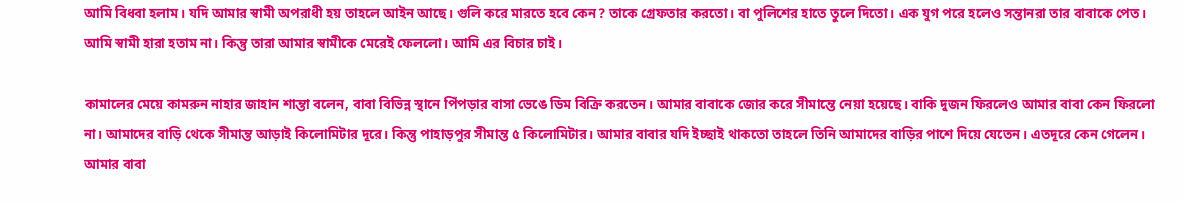আমি বিধবা হলাম। যদি আমার স্বামী অপরাধী হয় তাহলে আইন আছে। গুলি করে মারতে হবে কেন? তাকে গ্রেফতার করতো। বা পুলিশের হাতে তুলে দিতো। এক যুগ পরে হলেও সন্তানরা তার বাবাকে পেত। আমি স্বামী হারা হতাম না। কিন্তু তারা আমার স্বামীকে মেরেই ফেললো। আমি এর বিচার চাই।

কামালের মেয়ে কামরুন নাহার জাহান শান্তা বলেন, বাবা বিভিন্ন স্থানে পিঁপড়ার বাসা ভেঙে ডিম বিক্রি করতেন। আমার বাবাকে জোর করে সীমান্তে নেয়া হয়েছে। বাকি দুজন ফিরলেও আমার বাবা কেন ফিরলো না। আমাদের বাড়ি থেকে সীমান্ত আড়াই কিলোমিটার দূরে। কিন্তু পাহাড়পুর সীমান্ত ৫ কিলোমিটার। আমার বাবার যদি ইচ্ছাই থাকতো তাহলে তিনি আমাদের বাড়ির পাশে দিয়ে যেতেন। এতদূরে কেন গেলেন। আমার বাবা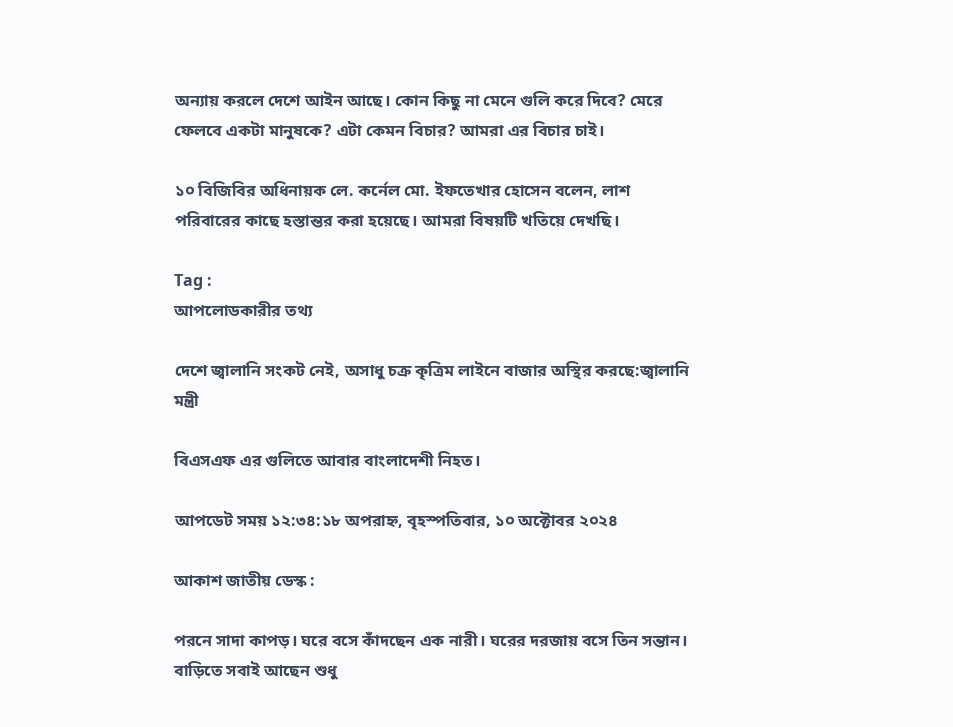অন্যায় করলে দেশে আইন আছে। কোন কিছু না মেনে গুলি করে দিবে? মেরে ফেলবে একটা মানুষকে? এটা কেমন বিচার? আমরা এর বিচার চাই।

১০ বিজিবির অধিনায়ক লে. কর্নেল মো. ইফতেখার হোসেন বলেন, লাশ পরিবারের কাছে হস্তান্তর করা হয়েছে। আমরা বিষয়টি খতিয়ে দেখছি।

Tag :
আপলোডকারীর তথ্য

দেশে জ্বালানি সংকট নেই, অসাধু চক্র কৃত্রিম লাইনে বাজার অস্থির করছে:জ্বালানি মন্ত্রী

বিএসএফ এর গুলিতে আবার বাংলাদেশী নিহত।

আপডেট সময় ১২:৩৪:১৮ অপরাহ্ন, বৃহস্পতিবার, ১০ অক্টোবর ২০২৪

আকাশ জাতীয় ডেস্ক :

পরনে সাদা কাপড়। ঘরে বসে কাঁদছেন এক নারী। ঘরের দরজায় বসে তিন সন্তান। বাড়িতে সবাই আছেন শুধু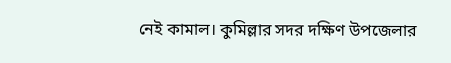নেই কামাল। কুমিল্লার সদর দক্ষিণ উপজেলার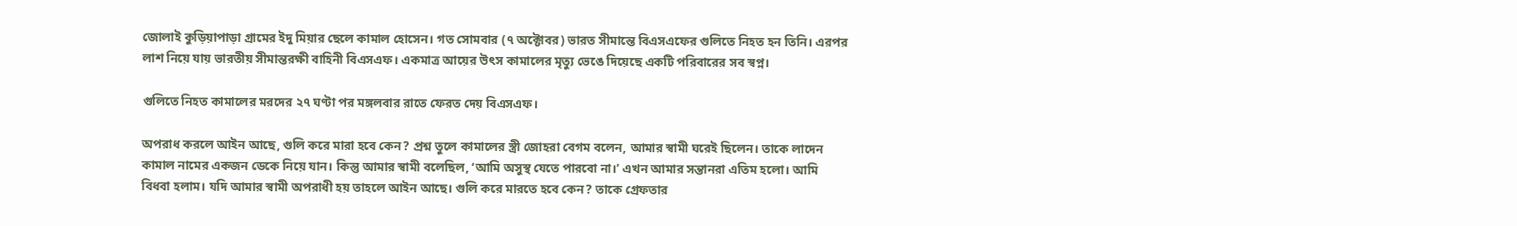জোলাই কুড়িয়াপাড়া গ্রামের ইদু মিয়ার ছেলে কামাল হোসেন। গত সোমবার (৭ অক্টোবর) ভারত সীমান্তে বিএসএফের গুলিতে নিহত হন তিনি। এরপর লাশ নিয়ে যায় ভারতীয় সীমান্তরক্ষী বাহিনী বিএসএফ। একমাত্র আয়ের উৎস কামালের মৃত্যু ভেঙে দিয়েছে একটি পরিবারের সব স্বপ্ন।

গুলিতে নিহত কামালের মরদের ২৭ ঘণ্টা পর মঙ্গলবার রাতে ফেরত দেয় বিএসএফ।

অপরাধ করলে আইন আছে, গুলি করে মারা হবে কেন? প্রশ্ন তুলে কামালের স্ত্রী জোহরা বেগম বলেন, আমার স্বামী ঘরেই ছিলেন। তাকে লাদেন কামাল নামের একজন ডেকে নিয়ে যান। কিন্তু আমার স্বামী বলেছিল, ‘আমি অসুস্থ যেতে পারবো না।’ এখন আমার সন্তানরা এতিম হলো। আমি বিধবা হলাম। যদি আমার স্বামী অপরাধী হয় তাহলে আইন আছে। গুলি করে মারতে হবে কেন? তাকে গ্রেফতার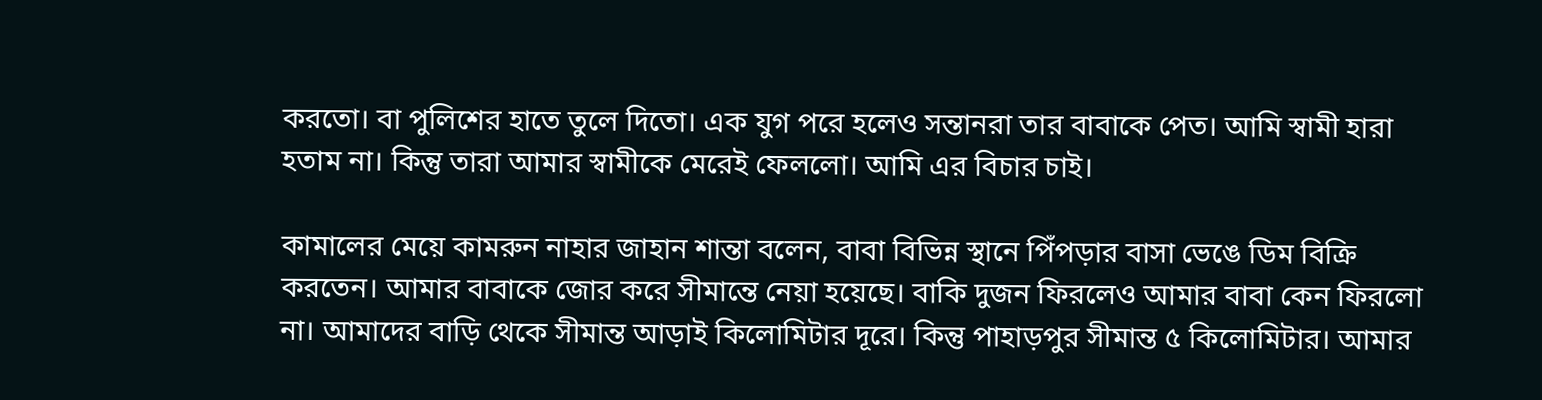করতো। বা পুলিশের হাতে তুলে দিতো। এক যুগ পরে হলেও সন্তানরা তার বাবাকে পেত। আমি স্বামী হারা হতাম না। কিন্তু তারা আমার স্বামীকে মেরেই ফেললো। আমি এর বিচার চাই।

কামালের মেয়ে কামরুন নাহার জাহান শান্তা বলেন, বাবা বিভিন্ন স্থানে পিঁপড়ার বাসা ভেঙে ডিম বিক্রি করতেন। আমার বাবাকে জোর করে সীমান্তে নেয়া হয়েছে। বাকি দুজন ফিরলেও আমার বাবা কেন ফিরলো না। আমাদের বাড়ি থেকে সীমান্ত আড়াই কিলোমিটার দূরে। কিন্তু পাহাড়পুর সীমান্ত ৫ কিলোমিটার। আমার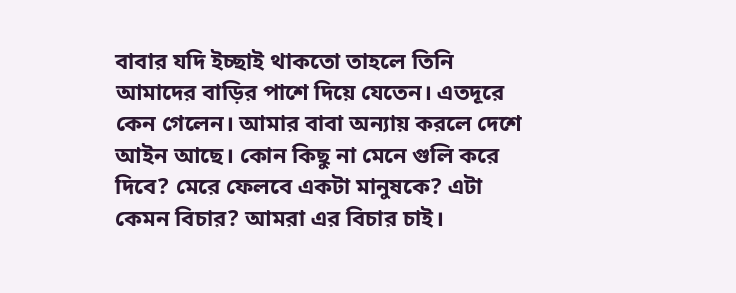বাবার যদি ইচ্ছাই থাকতো তাহলে তিনি আমাদের বাড়ির পাশে দিয়ে যেতেন। এতদূরে কেন গেলেন। আমার বাবা অন্যায় করলে দেশে আইন আছে। কোন কিছু না মেনে গুলি করে দিবে? মেরে ফেলবে একটা মানুষকে? এটা কেমন বিচার? আমরা এর বিচার চাই।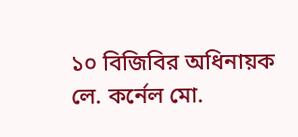১০ বিজিবির অধিনায়ক লে. কর্নেল মো.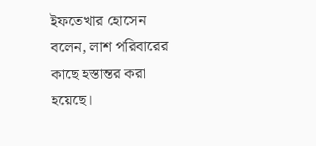ইফতেখার হোসেন বলেন, লাশ পরিবারের কাছে হস্তান্তর করা হয়েছে।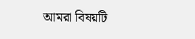আমরা বিষয়টি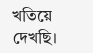খতিয়ে দেখছি।